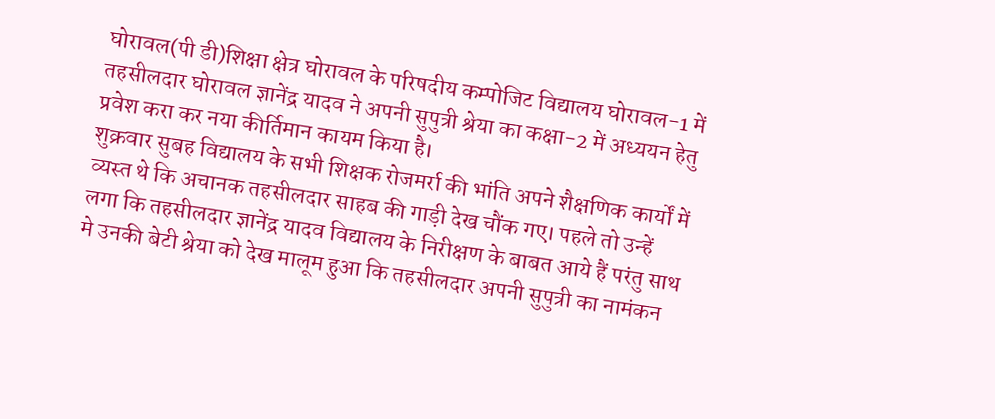घोरावल(पी डी)शिक्षा क्षेत्र घोरावल के परिषदीय कम्पोजिट विद्यालय घोरावल-1 में तहसीलदार घोरावल ज्ञानेंद्र यादव ने अपनी सुपुत्री श्रेया का कक्षा-2 में अध्ययन हेतु प्रवेश करा कर नया कीर्तिमान कायम किया है।
शुक्रवार सुबह विद्यालय के सभी शिक्षक रोजमर्रा की भांति अपने शैक्षणिक कार्यों में व्यस्त थे कि अचानक तहसीलदार साहब की गाड़ी देख चौंक गए। पहले तो उन्हें लगा कि तहसीलदार ज्ञानेंद्र यादव विद्यालय के निरीक्षण के बाबत आये हैं परंतु साथ मे उनकी बेटी श्रेया को देख मालूम हुआ कि तहसीलदार अपनी सुपुत्री का नामंकन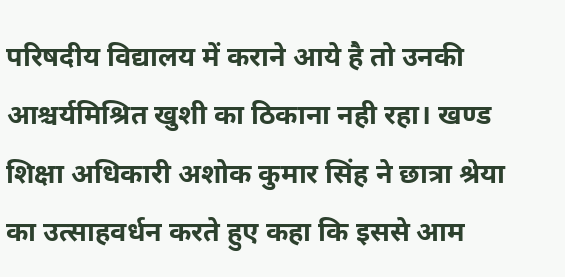परिषदीय विद्यालय में कराने आये है तो उनकी आश्चर्यमिश्रित खुशी का ठिकाना नही रहा। खण्ड शिक्षा अधिकारी अशोक कुमार सिंह ने छात्रा श्रेया का उत्साहवर्धन करते हुए कहा कि इससे आम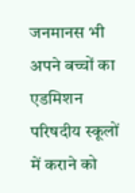जनमानस भी अपने बच्चों का एडमिशन परिषदीय स्कूलों में कराने को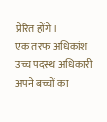प्रेरित होंगे।
एक तरफ अधिकांश उच्च पदस्थ अधिकारी अपने बच्चों का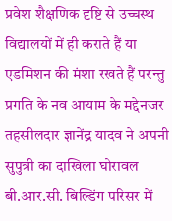प्रवेश शैक्षणिक दृष्टि से उच्चस्थ विद्यालयों में ही कराते हैं या एडमिशन की मंशा रखते हैं परन्तु प्रगति के नव आयाम के मद्देनजर तहसीलदार ज्ञानेंद्र यादव ने अपनी सुपुत्री का दाखिला घोरावल बी.आर.सी. बिल्डिंग परिसर में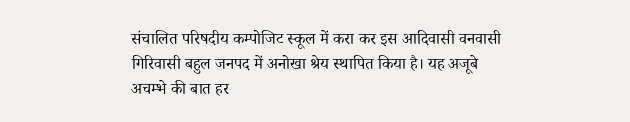संचालित परिषदीय कम्पोजिट स्कूल में करा कर इस आदिवासी वनवासी गिरिवासी बहुल जनपद में अनोखा श्रेय स्थापित किया है। यह अजूबे अचम्भे की बात हर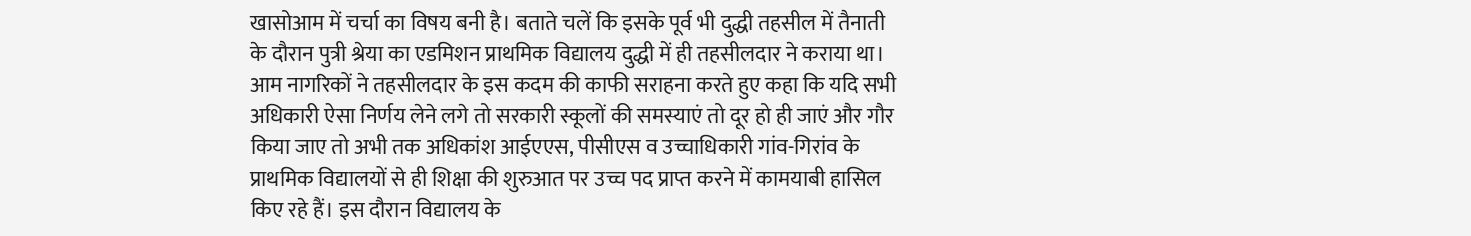खासोआम में चर्चा का विषय बनी है। बताते चलें कि इसके पूर्व भी दुद्धी तहसील में तैनाती के दौरान पुत्री श्रेया का एडमिशन प्राथमिक विद्यालय दुद्धी में ही तहसीलदार ने कराया था।
आम नागरिकों ने तहसीलदार के इस कदम की काफी सराहना करते हुए कहा कि यदि सभी अधिकारी ऐसा निर्णय लेने लगे तो सरकारी स्कूलों की समस्याएं तो दूर हो ही जाएं और गौर किया जाए तो अभी तक अधिकांश आईएएस, पीसीएस व उच्चाधिकारी गांव-गिरांव के प्राथमिक विद्यालयों से ही शिक्षा की शुरुआत पर उच्च पद प्राप्त करने में कामयाबी हासिल किए रहे हैं। इस दौरान विद्यालय के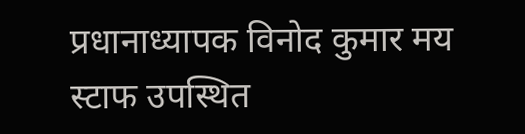प्रधानाध्यापक विनोद कुमार मय स्टाफ उपस्थित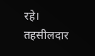रहे।
तहसीलदार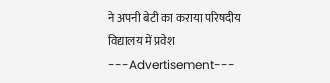ने अपनी बेटी का कराया परिषदीय विद्यालय में प्रवेश
---Advertisement---